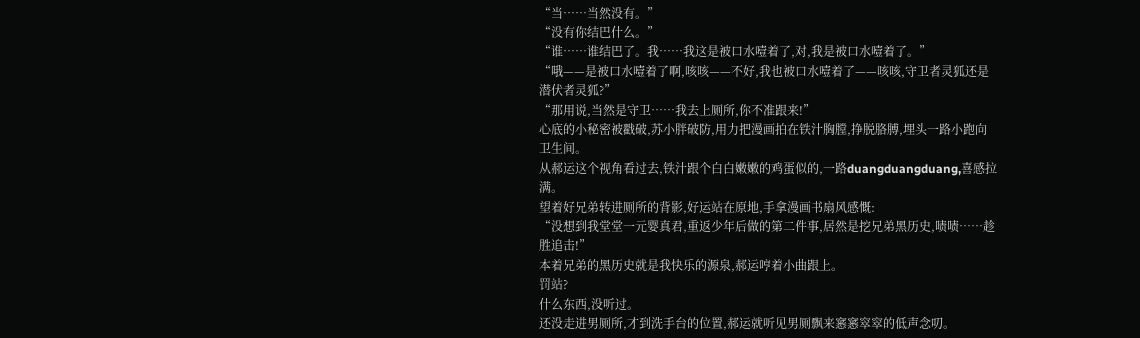“当……当然没有。”
“没有你结巴什么。”
“谁……谁结巴了。我……我这是被口水噎着了,对,我是被口水噎着了。”
“哦——是被口水噎着了啊,咳咳——不好,我也被口水噎着了——咳咳,守卫者灵狐还是潜伏者灵狐?”
“那用说,当然是守卫……我去上厕所,你不准跟来!”
心底的小秘密被戳破,苏小胖破防,用力把漫画拍在铁汁胸膛,挣脱胳膊,埋头一路小跑向卫生间。
从郝运这个视角看过去,铁汁跟个白白嫩嫩的鸡蛋似的,一路duangduangduang,喜感拉满。
望着好兄弟转进厕所的背影,好运站在原地,手拿漫画书扇风感慨:
“没想到我堂堂一元婴真君,重返少年后做的第二件事,居然是挖兄弟黑历史,啧啧……趁胜追击!”
本着兄弟的黑历史就是我快乐的源泉,郝运哼着小曲跟上。
罚站?
什么东西,没听过。
还没走进男厕所,才到洗手台的位置,郝运就听见男厕飘来窸窸窣窣的低声念叨。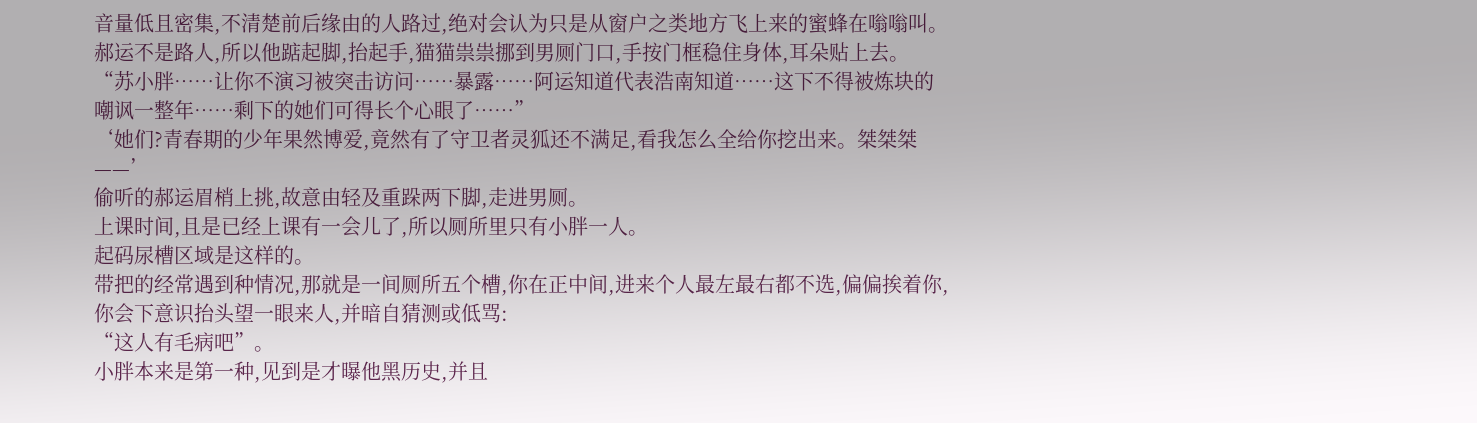音量低且密集,不清楚前后缘由的人路过,绝对会认为只是从窗户之类地方飞上来的蜜蜂在嗡嗡叫。
郝运不是路人,所以他踮起脚,抬起手,猫猫祟祟挪到男厕门口,手按门框稳住身体,耳朵贴上去。
“苏小胖……让你不演习被突击访问……暴露……阿运知道代表浩南知道……这下不得被炼块的嘲讽一整年……剩下的她们可得长个心眼了……”
‘她们?青春期的少年果然博爱,竟然有了守卫者灵狐还不满足,看我怎么全给你挖出来。桀桀桀——’
偷听的郝运眉梢上挑,故意由轻及重跺两下脚,走进男厕。
上课时间,且是已经上课有一会儿了,所以厕所里只有小胖一人。
起码尿槽区域是这样的。
带把的经常遇到种情况,那就是一间厕所五个槽,你在正中间,进来个人最左最右都不选,偏偏挨着你,你会下意识抬头望一眼来人,并暗自猜测或低骂:
“这人有毛病吧”。
小胖本来是第一种,见到是才曝他黑历史,并且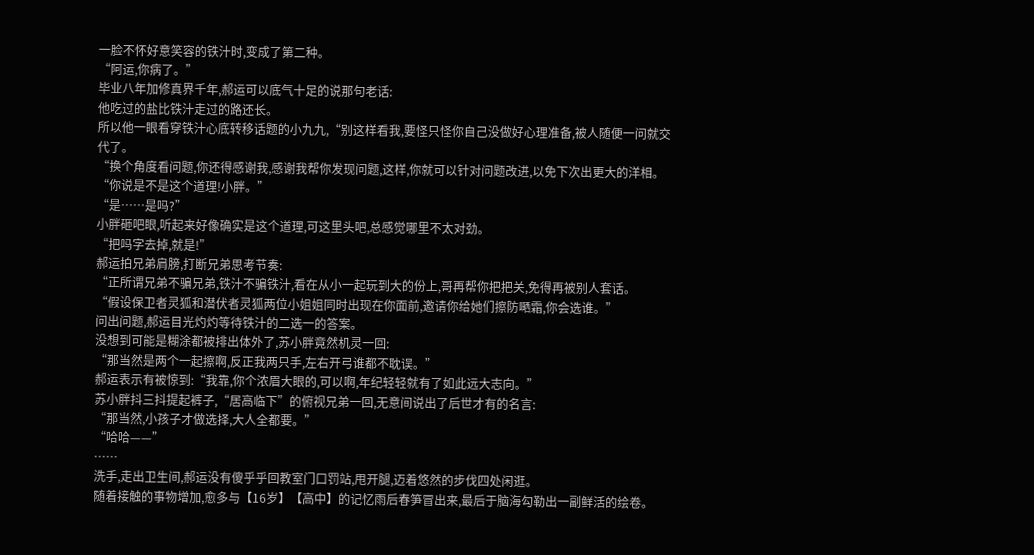一脸不怀好意笑容的铁汁时,变成了第二种。
“阿运,你病了。”
毕业八年加修真界千年,郝运可以底气十足的说那句老话:
他吃过的盐比铁汁走过的路还长。
所以他一眼看穿铁汁心底转移话题的小九九,“别这样看我,要怪只怪你自己没做好心理准备,被人随便一问就交代了。
“换个角度看问题,你还得感谢我,感谢我帮你发现问题,这样,你就可以针对问题改进,以免下次出更大的洋相。
“你说是不是这个道理!小胖。”
“是……是吗?”
小胖砸吧眼,听起来好像确实是这个道理,可这里头吧,总感觉哪里不太对劲。
“把吗字去掉,就是!”
郝运拍兄弟肩膀,打断兄弟思考节奏:
“正所谓兄弟不骗兄弟,铁汁不骗铁汁,看在从小一起玩到大的份上,哥再帮你把把关,免得再被别人套话。
“假设保卫者灵狐和潜伏者灵狐两位小姐姐同时出现在你面前,邀请你给她们擦防嗮霜,你会选谁。”
问出问题,郝运目光灼灼等待铁汁的二选一的答案。
没想到可能是糊涂都被排出体外了,苏小胖竟然机灵一回:
“那当然是两个一起擦啊,反正我两只手,左右开弓谁都不耽误。”
郝运表示有被惊到:“我靠,你个浓眉大眼的,可以啊,年纪轻轻就有了如此远大志向。”
苏小胖抖三抖提起裤子,“居高临下”的俯视兄弟一回,无意间说出了后世才有的名言:
“那当然,小孩子才做选择,大人全都要。”
“哈哈——”
……
洗手,走出卫生间,郝运没有傻乎乎回教室门口罚站,甩开腿,迈着悠然的步伐四处闲逛。
随着接触的事物增加,愈多与【16岁】【高中】的记忆雨后春笋冒出来,最后于脑海勾勒出一副鲜活的绘卷。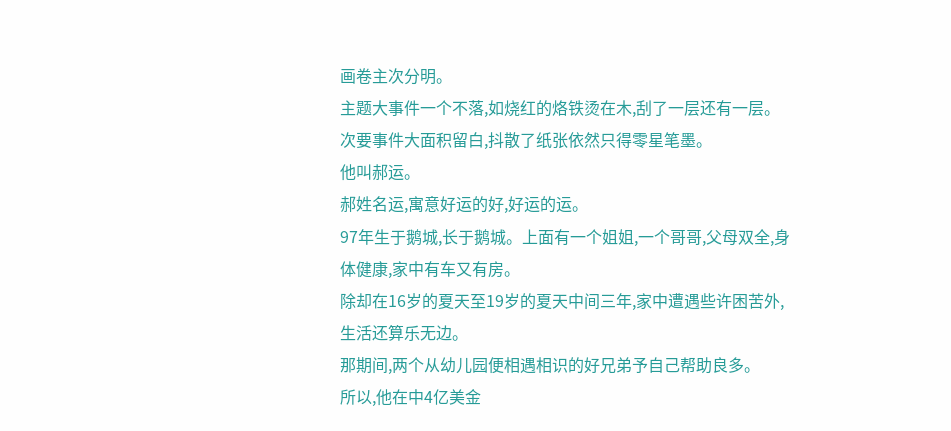画卷主次分明。
主题大事件一个不落,如烧红的烙铁烫在木,刮了一层还有一层。
次要事件大面积留白,抖散了纸张依然只得零星笔墨。
他叫郝运。
郝姓名运,寓意好运的好,好运的运。
97年生于鹅城,长于鹅城。上面有一个姐姐,一个哥哥,父母双全,身体健康,家中有车又有房。
除却在16岁的夏天至19岁的夏天中间三年,家中遭遇些许困苦外,生活还算乐无边。
那期间,两个从幼儿园便相遇相识的好兄弟予自己帮助良多。
所以,他在中4亿美金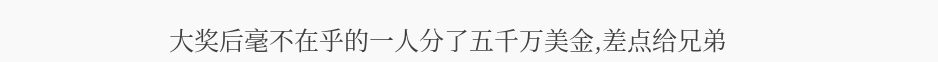大奖后毫不在乎的一人分了五千万美金,差点给兄弟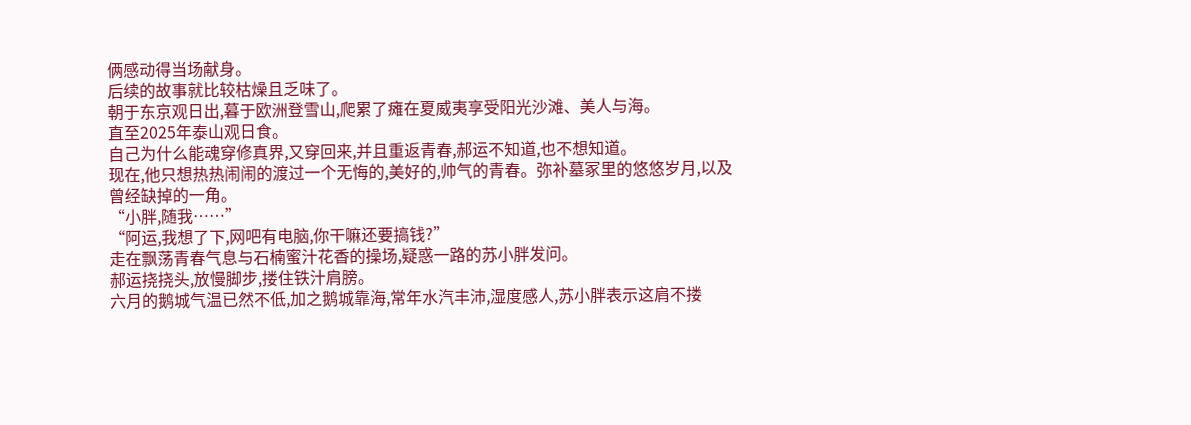俩感动得当场献身。
后续的故事就比较枯燥且乏味了。
朝于东京观日出,暮于欧洲登雪山,爬累了瘫在夏威夷享受阳光沙滩、美人与海。
直至2025年泰山观日食。
自己为什么能魂穿修真界,又穿回来,并且重返青春,郝运不知道,也不想知道。
现在,他只想热热闹闹的渡过一个无悔的,美好的,帅气的青春。弥补墓冢里的悠悠岁月,以及曾经缺掉的一角。
“小胖,随我……”
“阿运,我想了下,网吧有电脑,你干嘛还要搞钱?”
走在飘荡青春气息与石楠蜜汁花香的操场,疑惑一路的苏小胖发问。
郝运挠挠头,放慢脚步,搂住铁汁肩膀。
六月的鹅城气温已然不低,加之鹅城靠海,常年水汽丰沛,湿度感人,苏小胖表示这肩不搂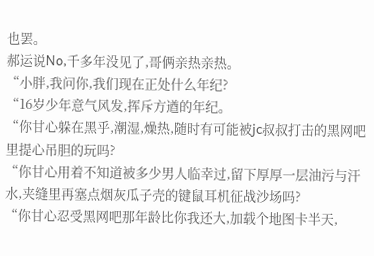也罢。
郝运说No,千多年没见了,哥俩亲热亲热。
“小胖,我问你,我们现在正处什么年纪?
“16岁少年意气风发,挥斥方遒的年纪。
“你甘心躲在黑乎,潮湿,燥热,随时有可能被jc叔叔打击的黑网吧里提心吊胆的玩吗?
“你甘心用着不知道被多少男人临幸过,留下厚厚一层油污与汗水,夹缝里再塞点烟灰瓜子壳的键鼠耳机征战沙场吗?
“你甘心忍受黑网吧那年龄比你我还大,加载个地图卡半天,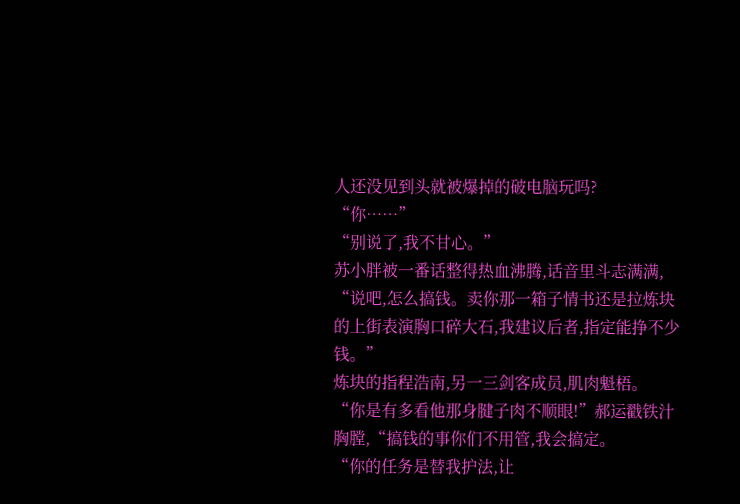人还没见到头就被爆掉的破电脑玩吗?
“你……”
“别说了,我不甘心。”
苏小胖被一番话整得热血沸腾,话音里斗志满满,
“说吧,怎么搞钱。卖你那一箱子情书还是拉炼块的上街表演胸口碎大石,我建议后者,指定能挣不少钱。”
炼块的指程浩南,另一三剑客成员,肌肉魁梧。
“你是有多看他那身腱子肉不顺眼!”郝运戳铁汁胸膛,“搞钱的事你们不用管,我会搞定。
“你的任务是替我护法,让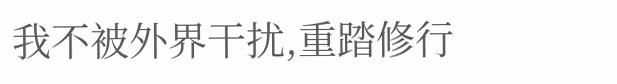我不被外界干扰,重踏修行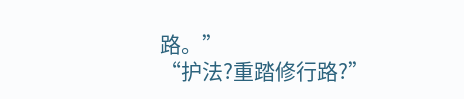路。”
“护法?重踏修行路?”